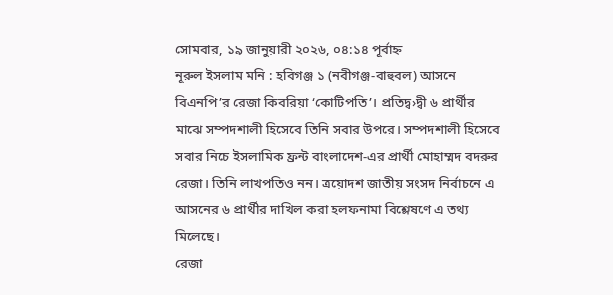সোমবার, ১৯ জানুয়ারী ২০২৬, ০৪:১৪ পূর্বাহ্ন
নূরুল ইসলাম মনি : হবিগঞ্জ ১ (নবীগঞ্জ-বাহুবল) আসনে বিএনপি’র রেজা কিবরিয়া ‘কোটিপতি’। প্রতিদ্ব›দ্বী ৬ প্রার্থীর মাঝে সম্পদশালী হিসেবে তিনি সবার উপরে। সম্পদশালী হিসেবে সবার নিচে ইসলামিক ফ্রন্ট বাংলাদেশ-এর প্রার্থী মোহাম্মদ বদরুর রেজা। তিনি লাখপতিও নন। ত্রয়োদশ জাতীয় সংসদ নির্বাচনে এ আসনের ৬ প্রার্থীর দাখিল করা হলফনামা বিশ্লেষণে এ তথ্য মিলেছে।
রেজা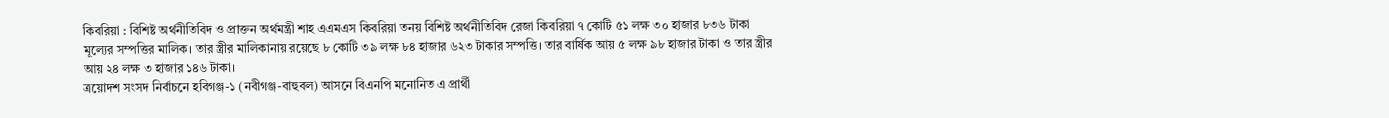কিবরিয়া : বিশিষ্ট অর্থনীতিবিদ ও প্রাক্তন অর্থমন্ত্রী শাহ এএমএস কিবরিয়া তনয় বিশিষ্ট অর্থনীতিবিদ রেজা কিবরিয়া ৭ কোটি ৫১ লক্ষ ৩০ হাজার ৮৩৬ টাকা মূল্যের সম্পত্তির মালিক। তার স্ত্রীর মালিকানায় রয়েছে ৮ কোটি ৩৯ লক্ষ ৮৪ হাজার ৬২৩ টাকার সম্পত্তি। তার বার্ষিক আয় ৫ লক্ষ ৯৮ হাজার টাকা ও তার স্ত্রীর আয় ২৪ লক্ষ ৩ হাজার ১৪৬ টাকা।
ত্রয়োদশ সংসদ নির্বাচনে হবিগঞ্জ-১ (নবীগঞ্জ-বাহুবল) আসনে বিএনপি মনোনিত এ প্রার্থী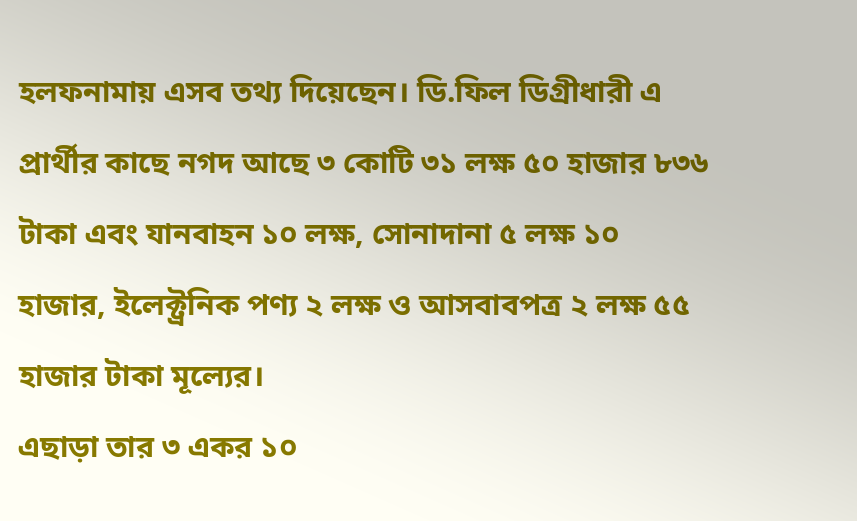হলফনামায় এসব তথ্য দিয়েছেন। ডি.ফিল ডিগ্রীধারী এ প্রার্থীর কাছে নগদ আছে ৩ কোটি ৩১ লক্ষ ৫০ হাজার ৮৩৬ টাকা এবং যানবাহন ১০ লক্ষ, সোনাদানা ৫ লক্ষ ১০ হাজার, ইলেক্ট্রনিক পণ্য ২ লক্ষ ও আসবাবপত্র ২ লক্ষ ৫৫ হাজার টাকা মূল্যের।
এছাড়া তার ৩ একর ১০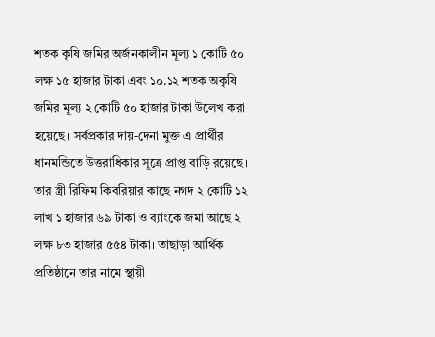শতক কৃষি জমির অর্জনকালীন মূল্য ১ কোটি ৫০ লক্ষ ১৫ হাজার টাকা এবং ১০.১২ শতক অকৃষি জমির মূল্য ২ কোটি ৫০ হাজার টাকা উলেখ করা হয়েছে। সর্বপ্রকার দায়-দেনা মুক্ত এ প্রার্থীর ধানমন্ডিতে উত্তরাধিকার সূত্রে প্রাপ্ত বাড়ি রয়েছে।
তার স্ত্রী রিফিম কিবরিয়ার কাছে নগদ ২ কোটি ১২ লাখ ১ হাজার ৬৯ টাকা ও ব্যাংকে জমা আছে ২ লক্ষ ৮৩ হাজার ৫৫৪ টাকা। তাছাড়া আর্থিক প্রতিষ্ঠানে তার নামে স্থায়ী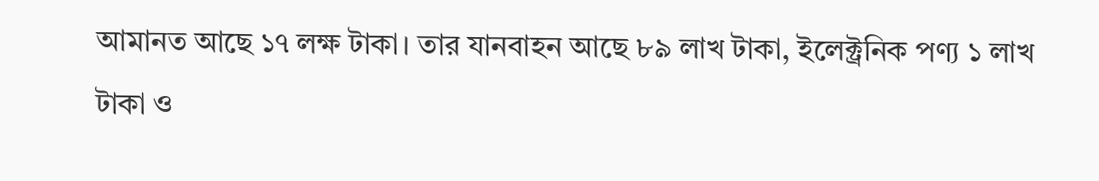আমানত আছে ১৭ লক্ষ টাকা। তার যানবাহন আছে ৮৯ লাখ টাকা, ইলেক্ট্রনিক পণ্য ১ লাখ টাকা ও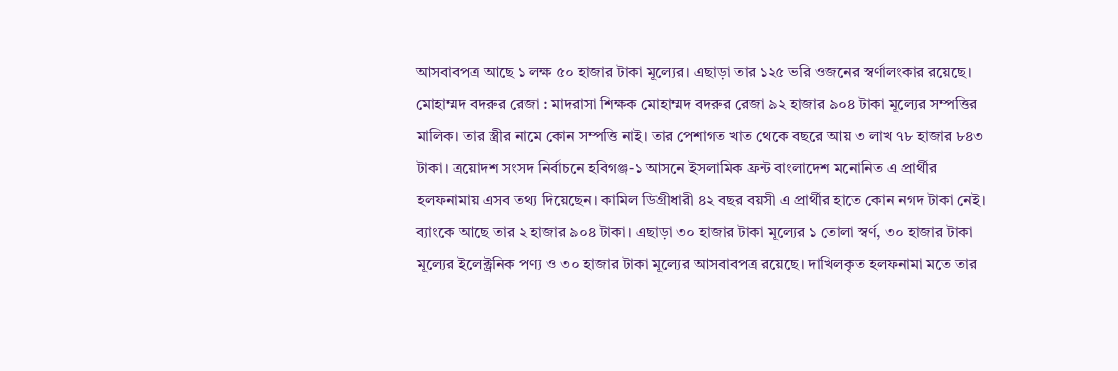আসবাবপত্র আছে ১ লক্ষ ৫০ হাজার টাকা মূল্যের। এছাড়া তার ১২৫ ভরি ওজনের স্বর্ণালংকার রয়েছে।
মোহাম্মদ বদরুর রেজা : মাদরাসা শিক্ষক মোহাম্মদ বদরুর রেজা ৯২ হাজার ৯০৪ টাকা মূল্যের সম্পত্তির মালিক। তার স্ত্রীর নামে কোন সম্পত্তি নাই। তার পেশাগত খাত থেকে বছরে আয় ৩ লাখ ৭৮ হাজার ৮৪৩ টাকা। ত্রয়োদশ সংসদ নির্বাচনে হবিগঞ্জ-১ আসনে ইসলামিক ফ্রন্ট বাংলাদেশ মনোনিত এ প্রার্থীর হলফনামায় এসব তথ্য দিয়েছেন। কামিল ডিগ্রীধারী ৪২ বছর বয়সী এ প্রার্থীর হাতে কোন নগদ টাকা নেই। ব্যাংকে আছে তার ২ হাজার ৯০৪ টাকা। এছাড়া ৩০ হাজার টাকা মূল্যের ১ তোলা স্বর্ণ, ৩০ হাজার টাকা মূল্যের ইলেক্ট্রনিক পণ্য ও ৩০ হাজার টাকা মূল্যের আসবাবপত্র রয়েছে। দাখিলকৃত হলফনামা মতে তার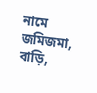নামে জমিজমা, বাড়ি,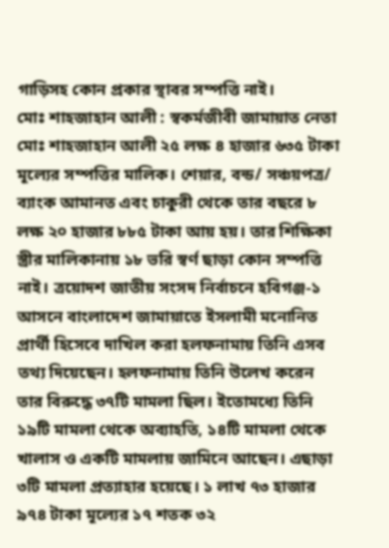গাড়িসহ কোন প্রকার স্থাবর সম্পত্তি নাই।
মোঃ শাহজাহান আলী : স্বকর্মজীবী জামায়াত নেতা মোঃ শাহজাহান আলী ২৫ লক্ষ ৪ হাজার ৬৩৫ টাকা মূল্যের সম্পত্তির মালিক। শেয়ার, বন্ড/ সঞ্চয়পত্র/ ব্যাংক আমানত এবং চাকুরী থেকে তার বছরে ৮ লক্ষ ২০ হাজার ৮৮৫ টাকা আয় হয়। তার শিক্ষিকা স্ত্রীর মালিকানায় ১৮ ভরি স্বর্ণ ছাড়া কোন সম্পত্তি নাই। ত্রয়োদশ জাতীয় সংসদ নির্বাচনে হবিগঞ্জ-১ আসনে বাংলাদেশ জামায়াতে ইসলামী মনোনিত প্রার্থী হিসেবে দাখিল করা হলফনামায় তিনি এসব তথ্য দিয়েছেন। হলফনামায় তিনি উলেখ করেন তার বিরুদ্ধে ৩৭টি মামলা ছিল। ইতোমধ্যে তিনি ১৯টি মামলা থেকে অব্যাহতি, ১৪টি মামলা থেকে খালাস ও একটি মামলায় জামিনে আছেন। এছাড়া ৩টি মামলা প্রত্যাহার হয়েছে। ১ লাখ ৭৩ হাজার ৯৭৪ টাকা মূল্যের ১৭ শতক ৩২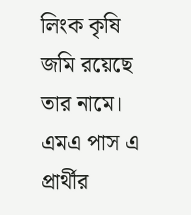লিংক কৃষি জমি রয়েছে তার নামে। এমএ পাস এ প্রার্থীর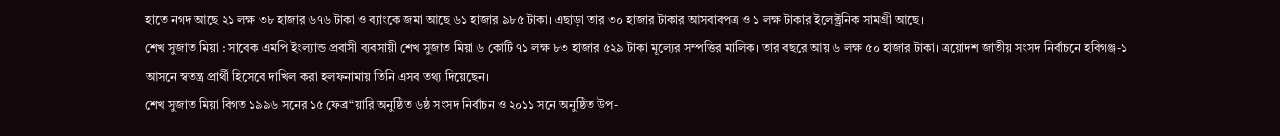হাতে নগদ আছে ২১ লক্ষ ৩৮ হাজার ৬৭৬ টাকা ও ব্যাংকে জমা আছে ৬১ হাজার ৯৮৫ টাকা। এছাড়া তার ৩০ হাজার টাকার আসবাবপত্র ও ১ লক্ষ টাকার ইলেক্ট্রনিক সামগ্রী আছে।
শেখ সুজাত মিয়া : সাবেক এমপি ইংল্যান্ড প্রবাসী ব্যবসায়ী শেখ সুজাত মিয়া ৬ কোটি ৭১ লক্ষ ৮৩ হাজার ৫২৯ টাকা মূল্যের সম্পত্তির মালিক। তার বছরে আয় ৬ লক্ষ ৫০ হাজার টাকা। ত্রয়োদশ জাতীয় সংসদ নির্বাচনে হবিগঞ্জ-১ আসনে স্বতন্ত্র প্রার্থী হিসেবে দাখিল করা হলফনামায় তিনি এসব তথ্য দিয়েছেন।
শেখ সুজাত মিয়া বিগত ১৯৯৬ সনের ১৫ ফেব্র“য়ারি অনুষ্ঠিত ৬ষ্ঠ সংসদ নির্বাচন ও ২০১১ সনে অনুষ্ঠিত উপ-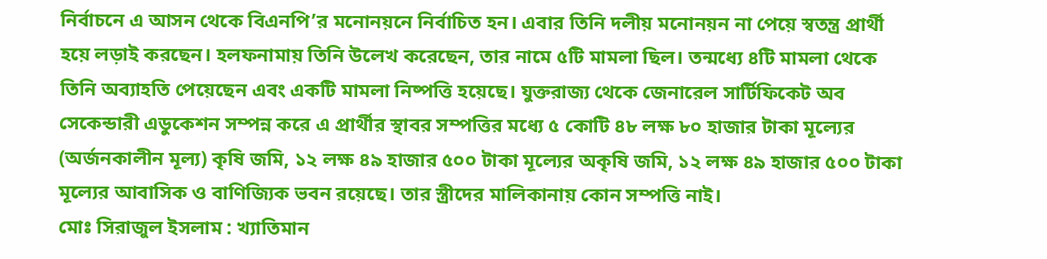নির্বাচনে এ আসন থেকে বিএনপি’র মনোনয়নে নির্বাচিত হন। এবার তিনি দলীয় মনোনয়ন না পেয়ে স্বতন্ত্র প্রার্থী হয়ে লড়াই করছেন। হলফনামায় তিনি উলেখ করেছেন, তার নামে ৫টি মামলা ছিল। তন্মধ্যে ৪টি মামলা থেকে তিনি অব্যাহতি পেয়েছেন এবং একটি মামলা নিষ্পত্তি হয়েছে। যুক্তরাজ্য থেকে জেনারেল সার্টিফিকেট অব সেকেন্ডারী এডুকেশন সম্পন্ন করে এ প্রার্থীর স্থাবর সম্পত্তির মধ্যে ৫ কোটি ৪৮ লক্ষ ৮০ হাজার টাকা মূল্যের (অর্জনকালীন মূল্য) কৃষি জমি, ১২ লক্ষ ৪৯ হাজার ৫০০ টাকা মূল্যের অকৃষি জমি, ১২ লক্ষ ৪৯ হাজার ৫০০ টাকা মূল্যের আবাসিক ও বাণিজ্যিক ভবন রয়েছে। তার স্ত্রীদের মালিকানায় কোন সম্পত্তি নাই।
মোঃ সিরাজুল ইসলাম : খ্যাতিমান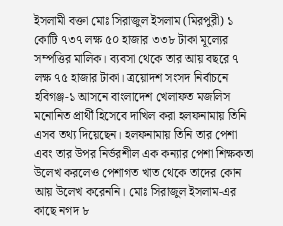ইসলামী বক্তা মোঃ সিরাজুল ইসলাম (মিরপুরী) ১ কোটি ৭৩৭ লক্ষ ৫০ হাজার ৩৩৮ টাকা মূল্যের সম্পত্তির মালিক। ব্যবসা থেকে তার আয় বছরে ৭ লক্ষ ৭৫ হাজার টাকা। ত্রয়োদশ সংসদ নির্বাচনে হবিগঞ্জ-১ আসনে বাংলাদেশ খেলাফত মজলিস মনোনিত প্রার্থী হিসেবে দাখিল করা হলফনামায় তিনি এসব তথ্য দিয়েছেন। হলফনামায় তিনি তার পেশা এবং তার উপর নির্ভরশীল এক কন্যার পেশা শিক্ষকতা উলেখ করলেও পেশাগত খাত থেকে তাদের কোন আয় উলেখ করেননি। মোঃ সিরাজুল ইসলাম-এর কাছে নগদ ৮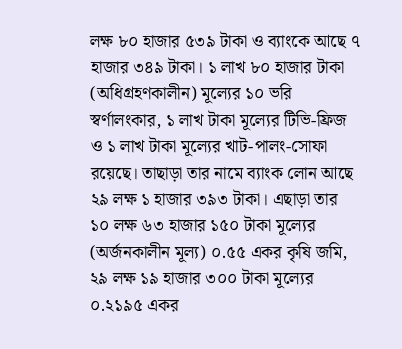লক্ষ ৮০ হাজার ৫৩৯ টাকা ও ব্যাংকে আছে ৭ হাজার ৩৪৯ টাকা। ১ লাখ ৮০ হাজার টাকা (অধিগ্রহণকালীন) মূল্যের ১০ ভরি স্বর্ণালংকার, ১ লাখ টাকা মূল্যের টিভি-ফ্রিজ ও ১ লাখ টাকা মূল্যের খাট-পালং-সোফা রয়েছে। তাছাড়া তার নামে ব্যাংক লোন আছে ২৯ লক্ষ ১ হাজার ৩৯৩ টাকা। এছাড়া তার ১০ লক্ষ ৬৩ হাজার ১৫০ টাকা মূল্যের (অর্জনকালীন মূল্য) ০.৫৫ একর কৃষি জমি, ২৯ লক্ষ ১৯ হাজার ৩০০ টাকা মূল্যের ০.২১৯৫ একর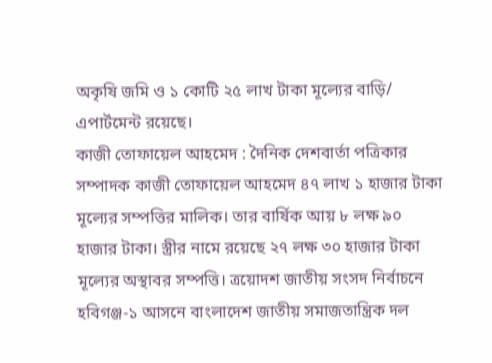অকৃষি জমি ও ১ কোটি ২৫ লাখ টাকা মূল্যের বাড়ি/ এপার্টমেন্ট রয়েছে।
কাজী তোফায়েল আহমেদ : দৈনিক দেশবার্তা পত্রিকার সম্পাদক কাজী তোফায়েল আহমেদ ৪৭ লাখ ১ হাজার টাকা মূল্যের সম্পত্তির মালিক। তার বার্ষিক আয় ৮ লক্ষ ৯০ হাজার টাকা। স্ত্রীর নামে রয়েছে ২৭ লক্ষ ৩০ হাজার টাকা মূল্যের অস্থাবর সম্পত্তি। ত্রয়োদশ জাতীয় সংসদ নির্বাচনে হবিগঞ্জ-১ আসনে বাংলাদেশ জাতীয় সমাজতান্ত্রিক দল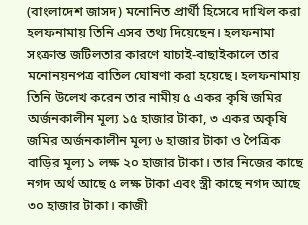(বাংলাদেশ জাসদ) মনোনিত প্রার্থী হিসেবে দাখিল করা হলফনামায় তিনি এসব তথ্য দিয়েছেন। হলফনামা সংক্রান্ত জটিলতার কারণে যাচাই-বাছাইকালে তার মনোনয়নপত্র বাতিল ঘোষণা করা হয়েছে। হলফনামায় তিনি উলেখ করেন তার নামীয় ৫ একর কৃষি জমির অর্জনকালীন মূল্য ১৫ হাজার টাকা, ৩ একর অকৃষি জমির অর্জনকালীন মূল্য ৬ হাজার টাকা ও পৈত্রিক বাড়ির মূল্য ১ লক্ষ ২০ হাজার টাকা। তার নিজের কাছে নগদ অর্থ আছে ৫ লক্ষ টাকা এবং স্ত্রী কাছে নগদ আছে ৩০ হাজার টাকা। কাজী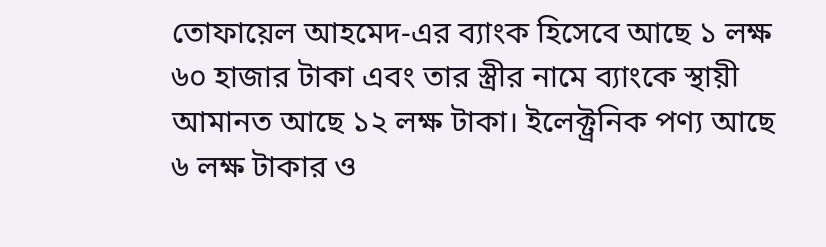তোফায়েল আহমেদ-এর ব্যাংক হিসেবে আছে ১ লক্ষ ৬০ হাজার টাকা এবং তার স্ত্রীর নামে ব্যাংকে স্থায়ী আমানত আছে ১২ লক্ষ টাকা। ইলেক্ট্রনিক পণ্য আছে ৬ লক্ষ টাকার ও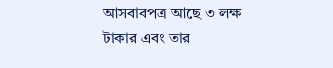আসবাবপত্র আছে ৩ লক্ষ টাকার এবং তার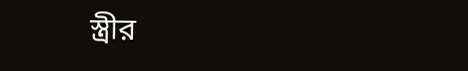স্ত্রীর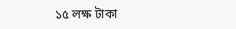১৫ লক্ষ টাকা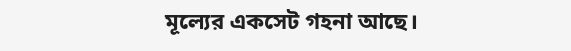মূল্যের একসেট গহনা আছে।